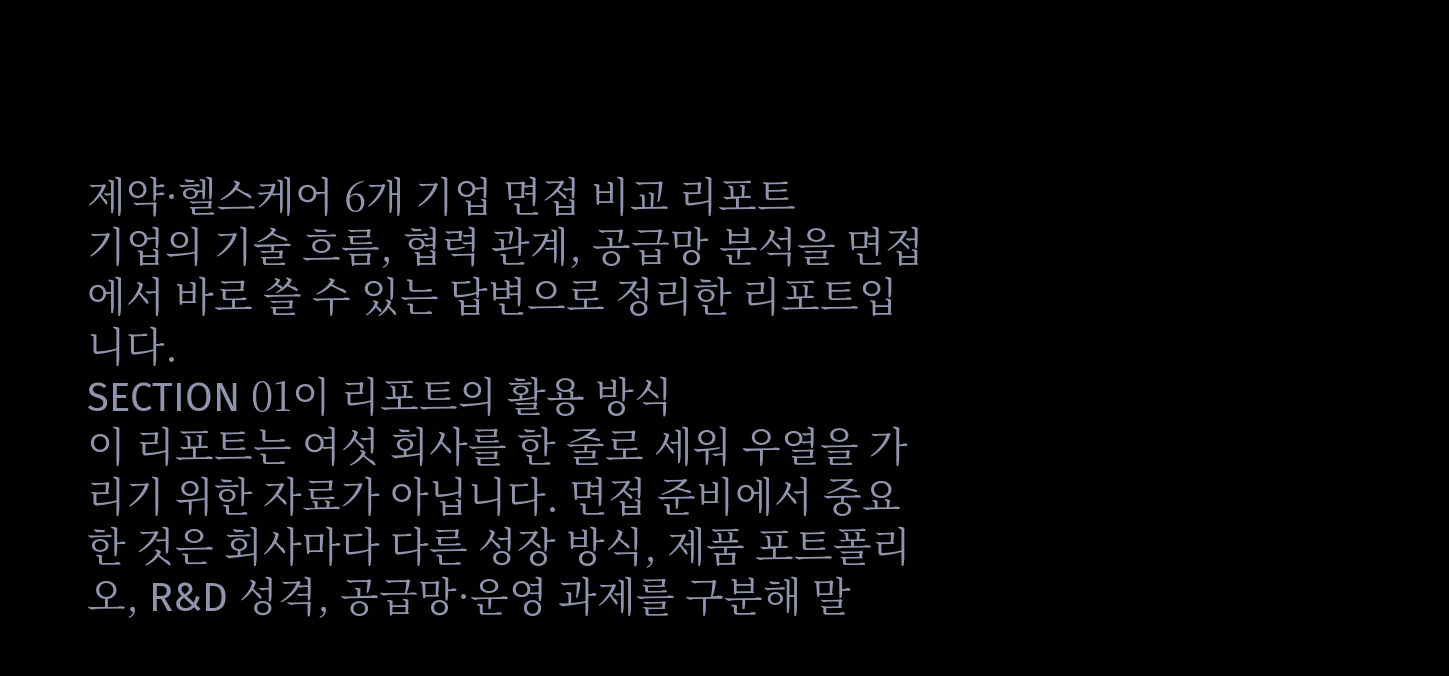제약·헬스케어 6개 기업 면접 비교 리포트
기업의 기술 흐름, 협력 관계, 공급망 분석을 면접에서 바로 쓸 수 있는 답변으로 정리한 리포트입니다.
SECTION 01이 리포트의 활용 방식
이 리포트는 여섯 회사를 한 줄로 세워 우열을 가리기 위한 자료가 아닙니다. 면접 준비에서 중요한 것은 회사마다 다른 성장 방식, 제품 포트폴리오, R&D 성격, 공급망·운영 과제를 구분해 말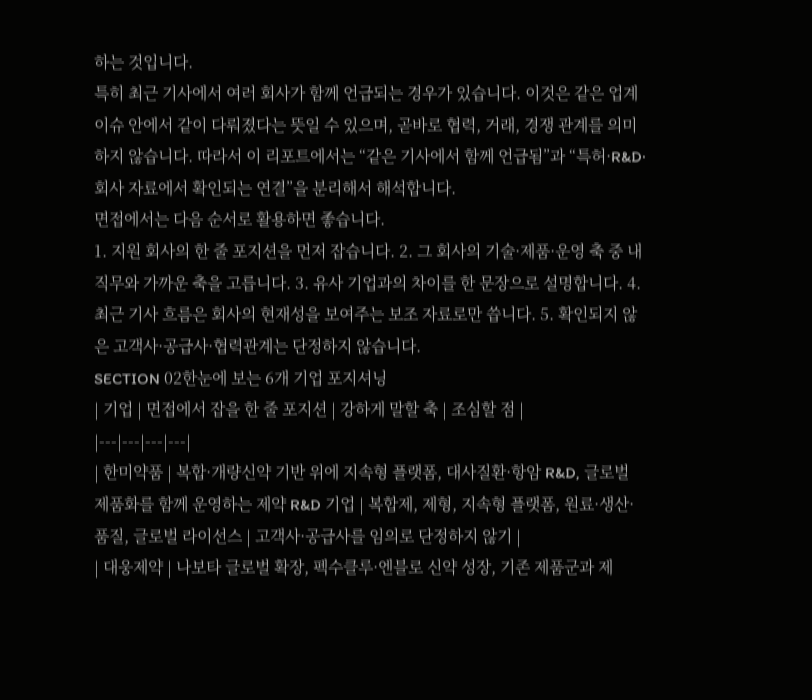하는 것입니다.
특히 최근 기사에서 여러 회사가 함께 언급되는 경우가 있습니다. 이것은 같은 업계 이슈 안에서 같이 다뤄졌다는 뜻일 수 있으며, 곧바로 협력, 거래, 경쟁 관계를 의미하지 않습니다. 따라서 이 리포트에서는 “같은 기사에서 함께 언급됨”과 “특허·R&D·회사 자료에서 확인되는 연결”을 분리해서 해석합니다.
면접에서는 다음 순서로 활용하면 좋습니다.
1. 지원 회사의 한 줄 포지션을 먼저 잡습니다. 2. 그 회사의 기술·제품·운영 축 중 내 직무와 가까운 축을 고릅니다. 3. 유사 기업과의 차이를 한 문장으로 설명합니다. 4. 최근 기사 흐름은 회사의 현재성을 보여주는 보조 자료로만 씁니다. 5. 확인되지 않은 고객사·공급사·협력관계는 단정하지 않습니다.
SECTION 02한눈에 보는 6개 기업 포지셔닝
| 기업 | 면접에서 잡을 한 줄 포지션 | 강하게 말할 축 | 조심할 점 |
|---|---|---|---|
| 한미약품 | 복합·개량신약 기반 위에 지속형 플랫폼, 대사질환·항암 R&D, 글로벌 제품화를 함께 운영하는 제약 R&D 기업 | 복합제, 제형, 지속형 플랫폼, 원료·생산·품질, 글로벌 라이선스 | 고객사·공급사를 임의로 단정하지 않기 |
| 대웅제약 | 나보타 글로벌 확장, 펙수클루·엔블로 신약 성장, 기존 제품군과 제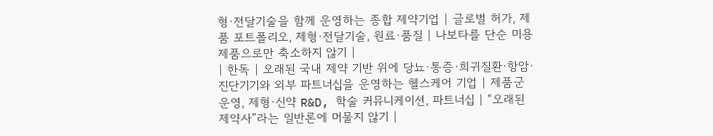형·전달기술을 함께 운영하는 종합 제약기업 | 글로벌 허가, 제품 포트폴리오, 제형·전달기술, 원료·품질 | 나보타를 단순 미용 제품으로만 축소하지 않기 |
| 한독 | 오래된 국내 제약 기반 위에 당뇨·통증·희귀질환·항암·진단기기와 외부 파트너십을 운영하는 헬스케어 기업 | 제품군 운영, 제형·신약 R&D, 학술 커뮤니케이션, 파트너십 | “오래된 제약사”라는 일반론에 머물지 않기 |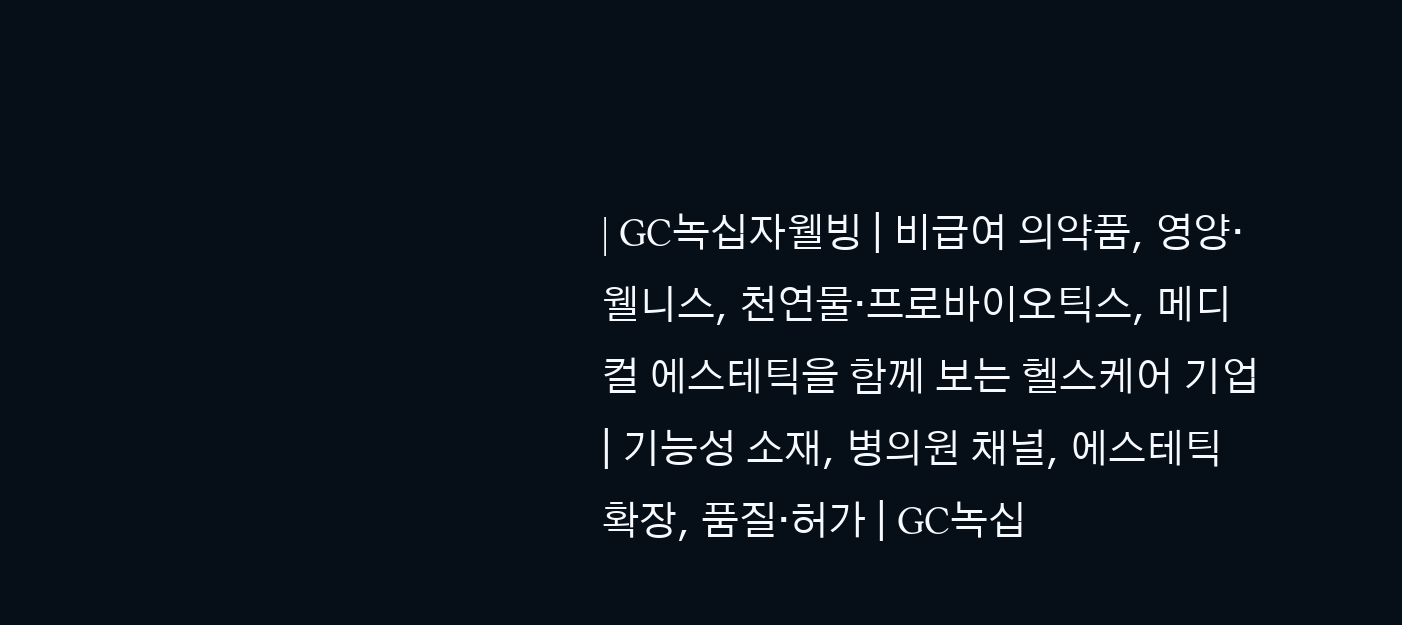| GC녹십자웰빙 | 비급여 의약품, 영양·웰니스, 천연물·프로바이오틱스, 메디컬 에스테틱을 함께 보는 헬스케어 기업 | 기능성 소재, 병의원 채널, 에스테틱 확장, 품질·허가 | GC녹십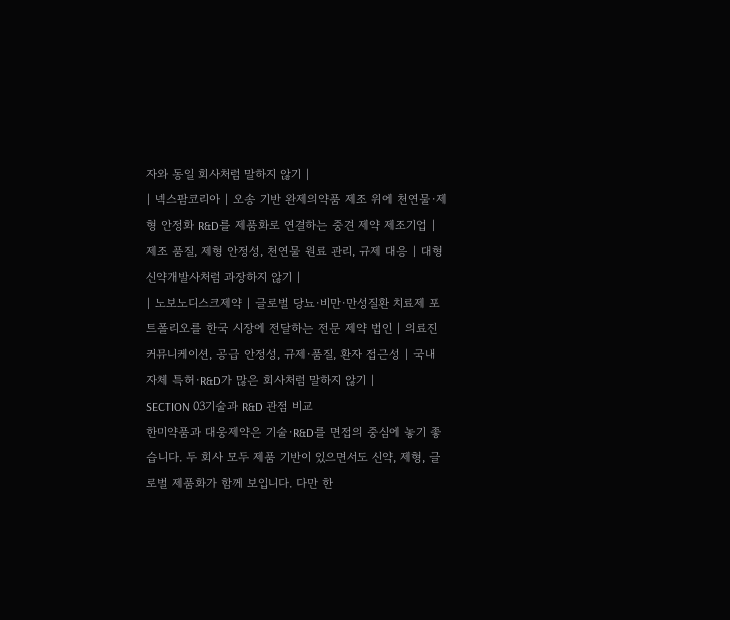자와 동일 회사처럼 말하지 않기 |
| 넥스팜코리아 | 오송 기반 완제의약품 제조 위에 천연물·제형 안정화 R&D를 제품화로 연결하는 중견 제약 제조기업 | 제조 품질, 제형 안정성, 천연물 원료 관리, 규제 대응 | 대형 신약개발사처럼 과장하지 않기 |
| 노보노디스크제약 | 글로벌 당뇨·비만·만성질환 치료제 포트폴리오를 한국 시장에 전달하는 전문 제약 법인 | 의료진 커뮤니케이션, 공급 안정성, 규제·품질, 환자 접근성 | 국내 자체 특허·R&D가 많은 회사처럼 말하지 않기 |
SECTION 03기술과 R&D 관점 비교
한미약품과 대웅제약은 기술·R&D를 면접의 중심에 놓기 좋습니다. 두 회사 모두 제품 기반이 있으면서도 신약, 제형, 글로벌 제품화가 함께 보입니다. 다만 한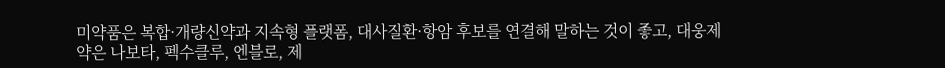미약품은 복합·개량신약과 지속형 플랫폼, 대사질환·항암 후보를 연결해 말하는 것이 좋고, 대웅제약은 나보타, 펙수클루, 엔블로, 제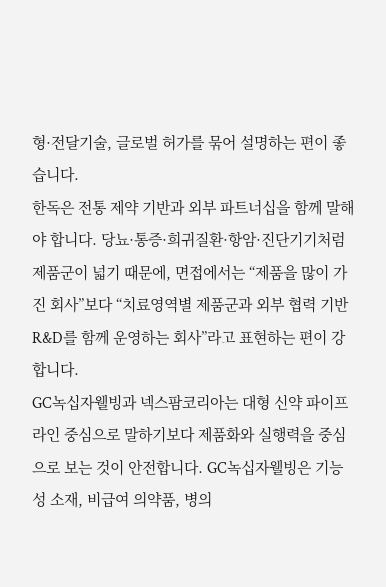형·전달기술, 글로벌 허가를 묶어 설명하는 편이 좋습니다.
한독은 전통 제약 기반과 외부 파트너십을 함께 말해야 합니다. 당뇨·통증·희귀질환·항암·진단기기처럼 제품군이 넓기 때문에, 면접에서는 “제품을 많이 가진 회사”보다 “치료영역별 제품군과 외부 협력 기반 R&D를 함께 운영하는 회사”라고 표현하는 편이 강합니다.
GC녹십자웰빙과 넥스팜코리아는 대형 신약 파이프라인 중심으로 말하기보다 제품화와 실행력을 중심으로 보는 것이 안전합니다. GC녹십자웰빙은 기능성 소재, 비급여 의약품, 병의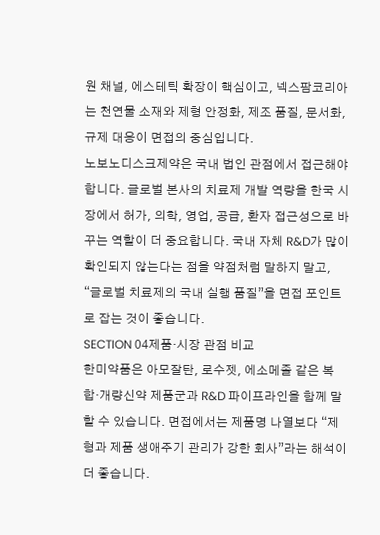원 채널, 에스테틱 확장이 핵심이고, 넥스팜코리아는 천연물 소재와 제형 안정화, 제조 품질, 문서화, 규제 대응이 면접의 중심입니다.
노보노디스크제약은 국내 법인 관점에서 접근해야 합니다. 글로벌 본사의 치료제 개발 역량을 한국 시장에서 허가, 의학, 영업, 공급, 환자 접근성으로 바꾸는 역할이 더 중요합니다. 국내 자체 R&D가 많이 확인되지 않는다는 점을 약점처럼 말하지 말고, “글로벌 치료제의 국내 실행 품질”을 면접 포인트로 잡는 것이 좋습니다.
SECTION 04제품·시장 관점 비교
한미약품은 아모잘탄, 로수젯, 에소메졸 같은 복합·개량신약 제품군과 R&D 파이프라인을 함께 말할 수 있습니다. 면접에서는 제품명 나열보다 “제형과 제품 생애주기 관리가 강한 회사”라는 해석이 더 좋습니다.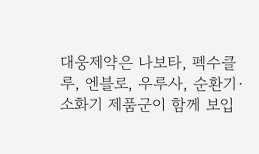대웅제약은 나보타, 펙수클루, 엔블로, 우루사, 순환기·소화기 제품군이 함께 보입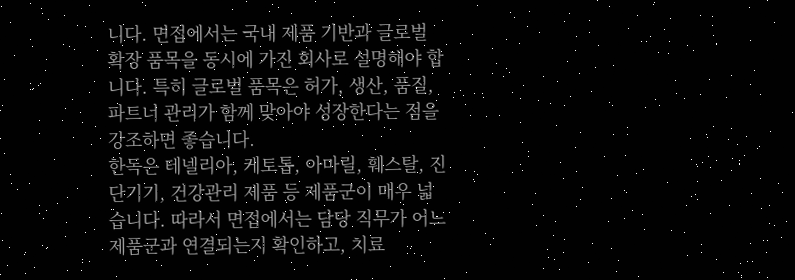니다. 면접에서는 국내 제품 기반과 글로벌 확장 품목을 동시에 가진 회사로 설명해야 합니다. 특히 글로벌 품목은 허가, 생산, 품질, 파트너 관리가 함께 맞아야 성장한다는 점을 강조하면 좋습니다.
한독은 테넬리아, 케토톱, 아마릴, 훼스탈, 진단기기, 건강관리 제품 등 제품군이 매우 넓습니다. 따라서 면접에서는 담당 직무가 어느 제품군과 연결되는지 확인하고, 치료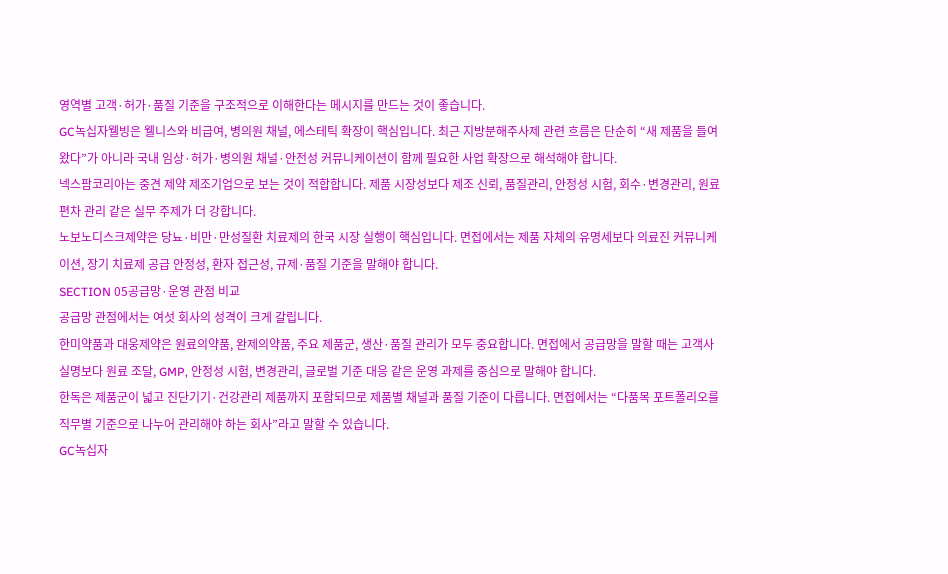영역별 고객·허가·품질 기준을 구조적으로 이해한다는 메시지를 만드는 것이 좋습니다.
GC녹십자웰빙은 웰니스와 비급여, 병의원 채널, 에스테틱 확장이 핵심입니다. 최근 지방분해주사제 관련 흐름은 단순히 “새 제품을 들여왔다”가 아니라 국내 임상·허가·병의원 채널·안전성 커뮤니케이션이 함께 필요한 사업 확장으로 해석해야 합니다.
넥스팜코리아는 중견 제약 제조기업으로 보는 것이 적합합니다. 제품 시장성보다 제조 신뢰, 품질관리, 안정성 시험, 회수·변경관리, 원료 편차 관리 같은 실무 주제가 더 강합니다.
노보노디스크제약은 당뇨·비만·만성질환 치료제의 한국 시장 실행이 핵심입니다. 면접에서는 제품 자체의 유명세보다 의료진 커뮤니케이션, 장기 치료제 공급 안정성, 환자 접근성, 규제·품질 기준을 말해야 합니다.
SECTION 05공급망·운영 관점 비교
공급망 관점에서는 여섯 회사의 성격이 크게 갈립니다.
한미약품과 대웅제약은 원료의약품, 완제의약품, 주요 제품군, 생산·품질 관리가 모두 중요합니다. 면접에서 공급망을 말할 때는 고객사 실명보다 원료 조달, GMP, 안정성 시험, 변경관리, 글로벌 기준 대응 같은 운영 과제를 중심으로 말해야 합니다.
한독은 제품군이 넓고 진단기기·건강관리 제품까지 포함되므로 제품별 채널과 품질 기준이 다릅니다. 면접에서는 “다품목 포트폴리오를 직무별 기준으로 나누어 관리해야 하는 회사”라고 말할 수 있습니다.
GC녹십자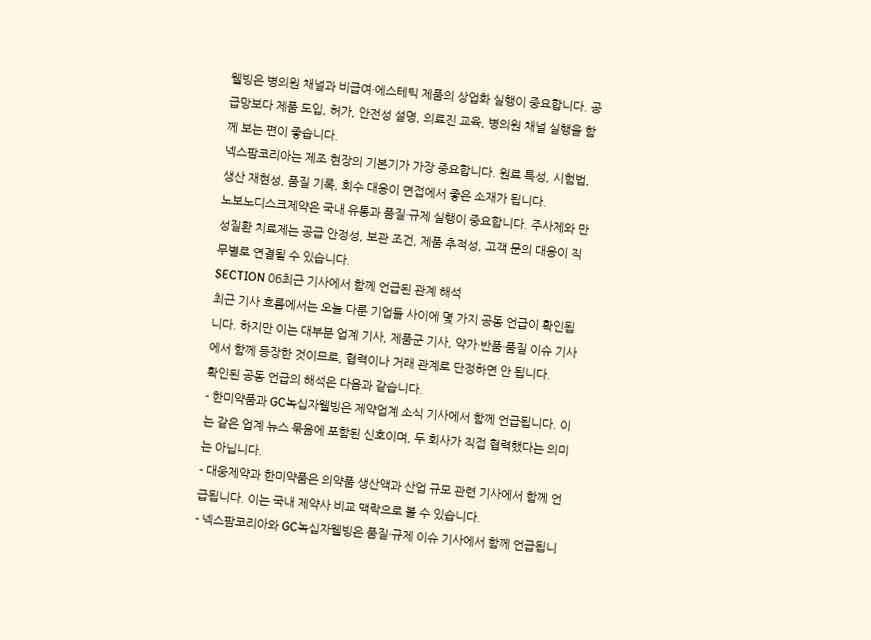웰빙은 병의원 채널과 비급여·에스테틱 제품의 상업화 실행이 중요합니다. 공급망보다 제품 도입, 허가, 안전성 설명, 의료진 교육, 병의원 채널 실행을 함께 보는 편이 좋습니다.
넥스팜코리아는 제조 현장의 기본기가 가장 중요합니다. 원료 특성, 시험법, 생산 재현성, 품질 기록, 회수 대응이 면접에서 좋은 소재가 됩니다.
노보노디스크제약은 국내 유통과 품질·규제 실행이 중요합니다. 주사제와 만성질환 치료제는 공급 안정성, 보관 조건, 제품 추적성, 고객 문의 대응이 직무별로 연결될 수 있습니다.
SECTION 06최근 기사에서 함께 언급된 관계 해석
최근 기사 흐름에서는 오늘 다룬 기업들 사이에 몇 가지 공동 언급이 확인됩니다. 하지만 이는 대부분 업계 기사, 제품군 기사, 약가·반품·품질 이슈 기사에서 함께 등장한 것이므로, 협력이나 거래 관계로 단정하면 안 됩니다.
확인된 공동 언급의 해석은 다음과 같습니다.
- 한미약품과 GC녹십자웰빙은 제약업계 소식 기사에서 함께 언급됩니다. 이는 같은 업계 뉴스 묶음에 포함된 신호이며, 두 회사가 직접 협력했다는 의미는 아닙니다.
- 대웅제약과 한미약품은 의약품 생산액과 산업 규모 관련 기사에서 함께 언급됩니다. 이는 국내 제약사 비교 맥락으로 볼 수 있습니다.
- 넥스팜코리아와 GC녹십자웰빙은 품질·규제 이슈 기사에서 함께 언급됩니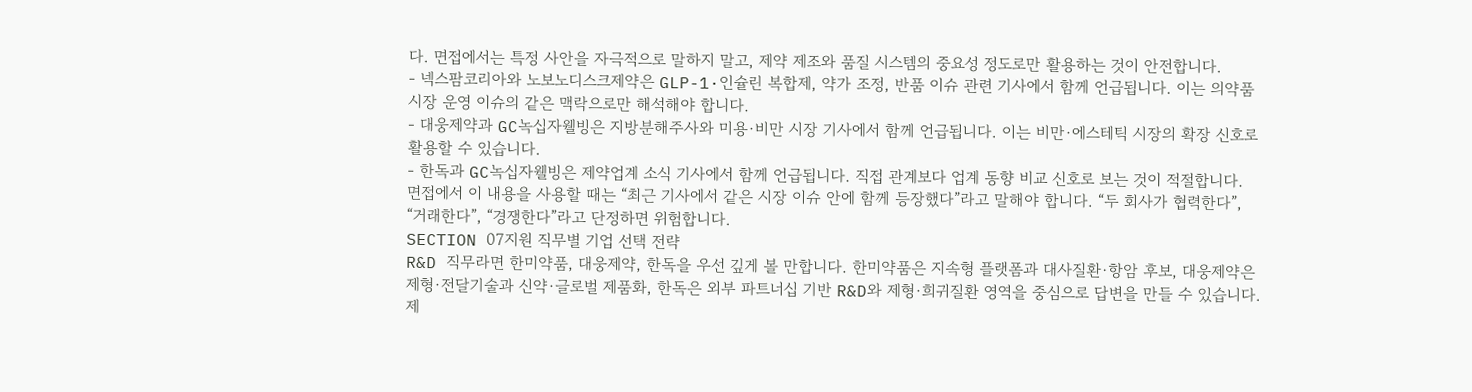다. 면접에서는 특정 사안을 자극적으로 말하지 말고, 제약 제조와 품질 시스템의 중요성 정도로만 활용하는 것이 안전합니다.
- 넥스팜코리아와 노보노디스크제약은 GLP-1·인슐린 복합제, 약가 조정, 반품 이슈 관련 기사에서 함께 언급됩니다. 이는 의약품 시장 운영 이슈의 같은 맥락으로만 해석해야 합니다.
- 대웅제약과 GC녹십자웰빙은 지방분해주사와 미용·비만 시장 기사에서 함께 언급됩니다. 이는 비만·에스테틱 시장의 확장 신호로 활용할 수 있습니다.
- 한독과 GC녹십자웰빙은 제약업계 소식 기사에서 함께 언급됩니다. 직접 관계보다 업계 동향 비교 신호로 보는 것이 적절합니다.
면접에서 이 내용을 사용할 때는 “최근 기사에서 같은 시장 이슈 안에 함께 등장했다”라고 말해야 합니다. “두 회사가 협력한다”, “거래한다”, “경쟁한다”라고 단정하면 위험합니다.
SECTION 07지원 직무별 기업 선택 전략
R&D 직무라면 한미약품, 대웅제약, 한독을 우선 깊게 볼 만합니다. 한미약품은 지속형 플랫폼과 대사질환·항암 후보, 대웅제약은 제형·전달기술과 신약·글로벌 제품화, 한독은 외부 파트너십 기반 R&D와 제형·희귀질환 영역을 중심으로 답변을 만들 수 있습니다.
제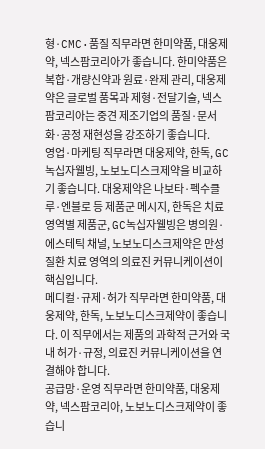형·CMC·품질 직무라면 한미약품, 대웅제약, 넥스팜코리아가 좋습니다. 한미약품은 복합·개량신약과 원료·완제 관리, 대웅제약은 글로벌 품목과 제형·전달기술, 넥스팜코리아는 중견 제조기업의 품질·문서화·공정 재현성을 강조하기 좋습니다.
영업·마케팅 직무라면 대웅제약, 한독, GC녹십자웰빙, 노보노디스크제약을 비교하기 좋습니다. 대웅제약은 나보타·펙수클루·엔블로 등 제품군 메시지, 한독은 치료영역별 제품군, GC녹십자웰빙은 병의원·에스테틱 채널, 노보노디스크제약은 만성질환 치료 영역의 의료진 커뮤니케이션이 핵심입니다.
메디컬·규제·허가 직무라면 한미약품, 대웅제약, 한독, 노보노디스크제약이 좋습니다. 이 직무에서는 제품의 과학적 근거와 국내 허가·규정, 의료진 커뮤니케이션을 연결해야 합니다.
공급망·운영 직무라면 한미약품, 대웅제약, 넥스팜코리아, 노보노디스크제약이 좋습니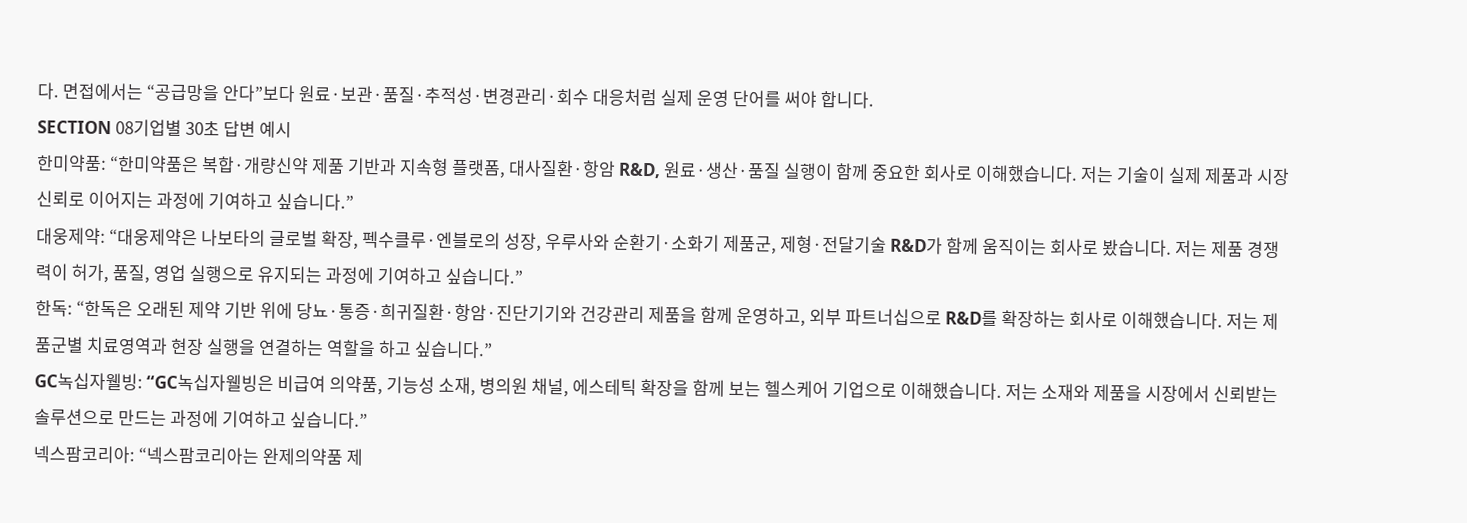다. 면접에서는 “공급망을 안다”보다 원료·보관·품질·추적성·변경관리·회수 대응처럼 실제 운영 단어를 써야 합니다.
SECTION 08기업별 30초 답변 예시
한미약품: “한미약품은 복합·개량신약 제품 기반과 지속형 플랫폼, 대사질환·항암 R&D, 원료·생산·품질 실행이 함께 중요한 회사로 이해했습니다. 저는 기술이 실제 제품과 시장 신뢰로 이어지는 과정에 기여하고 싶습니다.”
대웅제약: “대웅제약은 나보타의 글로벌 확장, 펙수클루·엔블로의 성장, 우루사와 순환기·소화기 제품군, 제형·전달기술 R&D가 함께 움직이는 회사로 봤습니다. 저는 제품 경쟁력이 허가, 품질, 영업 실행으로 유지되는 과정에 기여하고 싶습니다.”
한독: “한독은 오래된 제약 기반 위에 당뇨·통증·희귀질환·항암·진단기기와 건강관리 제품을 함께 운영하고, 외부 파트너십으로 R&D를 확장하는 회사로 이해했습니다. 저는 제품군별 치료영역과 현장 실행을 연결하는 역할을 하고 싶습니다.”
GC녹십자웰빙: “GC녹십자웰빙은 비급여 의약품, 기능성 소재, 병의원 채널, 에스테틱 확장을 함께 보는 헬스케어 기업으로 이해했습니다. 저는 소재와 제품을 시장에서 신뢰받는 솔루션으로 만드는 과정에 기여하고 싶습니다.”
넥스팜코리아: “넥스팜코리아는 완제의약품 제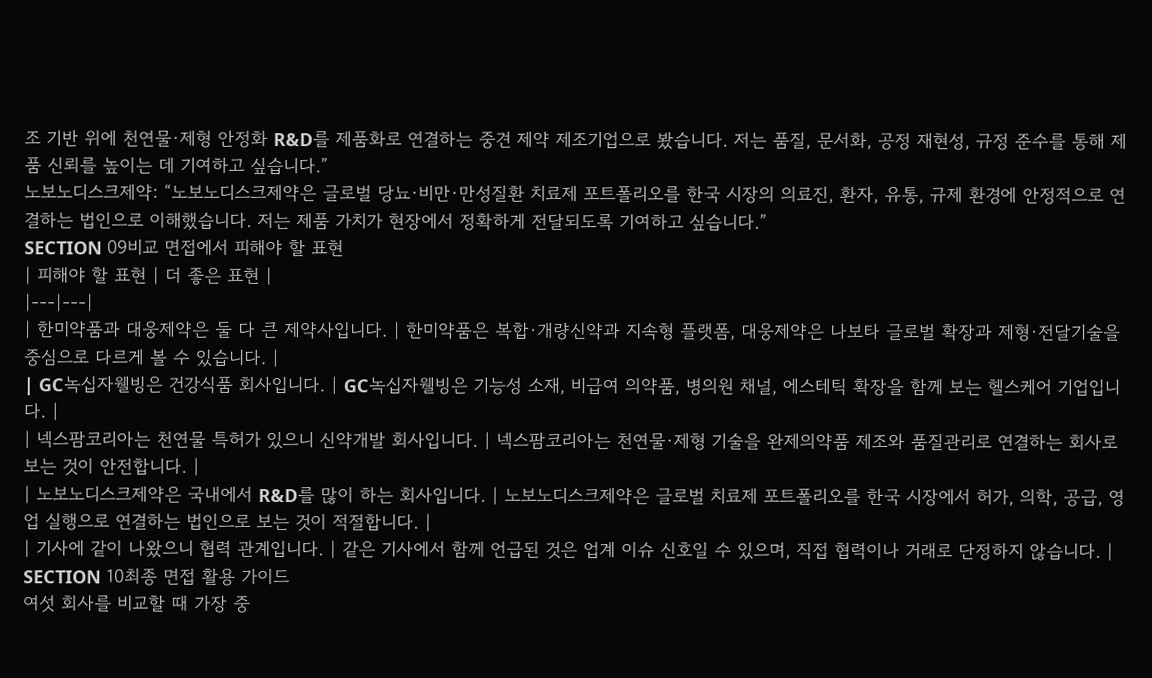조 기반 위에 천연물·제형 안정화 R&D를 제품화로 연결하는 중견 제약 제조기업으로 봤습니다. 저는 품질, 문서화, 공정 재현성, 규정 준수를 통해 제품 신뢰를 높이는 데 기여하고 싶습니다.”
노보노디스크제약: “노보노디스크제약은 글로벌 당뇨·비만·만성질환 치료제 포트폴리오를 한국 시장의 의료진, 환자, 유통, 규제 환경에 안정적으로 연결하는 법인으로 이해했습니다. 저는 제품 가치가 현장에서 정확하게 전달되도록 기여하고 싶습니다.”
SECTION 09비교 면접에서 피해야 할 표현
| 피해야 할 표현 | 더 좋은 표현 |
|---|---|
| 한미약품과 대웅제약은 둘 다 큰 제약사입니다. | 한미약품은 복합·개량신약과 지속형 플랫폼, 대웅제약은 나보타 글로벌 확장과 제형·전달기술을 중심으로 다르게 볼 수 있습니다. |
| GC녹십자웰빙은 건강식품 회사입니다. | GC녹십자웰빙은 기능성 소재, 비급여 의약품, 병의원 채널, 에스테틱 확장을 함께 보는 헬스케어 기업입니다. |
| 넥스팜코리아는 천연물 특허가 있으니 신약개발 회사입니다. | 넥스팜코리아는 천연물·제형 기술을 완제의약품 제조와 품질관리로 연결하는 회사로 보는 것이 안전합니다. |
| 노보노디스크제약은 국내에서 R&D를 많이 하는 회사입니다. | 노보노디스크제약은 글로벌 치료제 포트폴리오를 한국 시장에서 허가, 의학, 공급, 영업 실행으로 연결하는 법인으로 보는 것이 적절합니다. |
| 기사에 같이 나왔으니 협력 관계입니다. | 같은 기사에서 함께 언급된 것은 업계 이슈 신호일 수 있으며, 직접 협력이나 거래로 단정하지 않습니다. |
SECTION 10최종 면접 활용 가이드
여섯 회사를 비교할 때 가장 중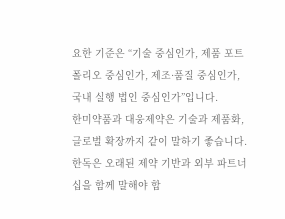요한 기준은 “기술 중심인가, 제품 포트폴리오 중심인가, 제조·품질 중심인가, 국내 실행 법인 중심인가”입니다.
한미약품과 대웅제약은 기술과 제품화, 글로벌 확장까지 같이 말하기 좋습니다. 한독은 오래된 제약 기반과 외부 파트너십을 함께 말해야 합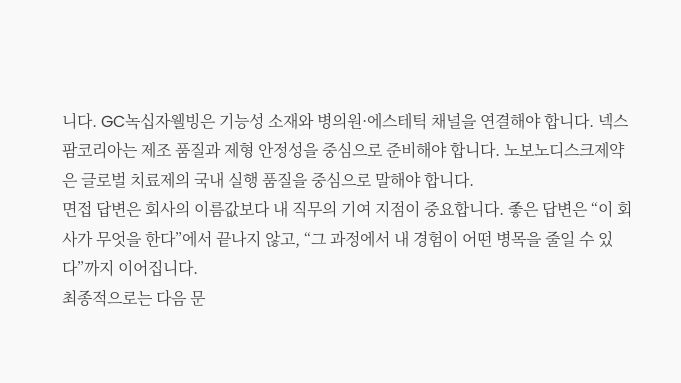니다. GC녹십자웰빙은 기능성 소재와 병의원·에스테틱 채널을 연결해야 합니다. 넥스팜코리아는 제조 품질과 제형 안정성을 중심으로 준비해야 합니다. 노보노디스크제약은 글로벌 치료제의 국내 실행 품질을 중심으로 말해야 합니다.
면접 답변은 회사의 이름값보다 내 직무의 기여 지점이 중요합니다. 좋은 답변은 “이 회사가 무엇을 한다”에서 끝나지 않고, “그 과정에서 내 경험이 어떤 병목을 줄일 수 있다”까지 이어집니다.
최종적으로는 다음 문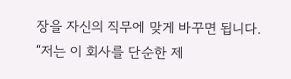장을 자신의 직무에 맞게 바꾸면 됩니다.
“저는 이 회사를 단순한 제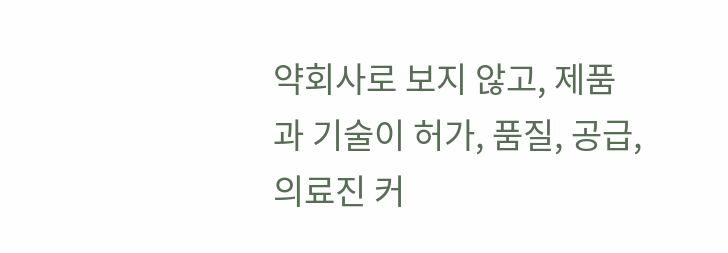약회사로 보지 않고, 제품과 기술이 허가, 품질, 공급, 의료진 커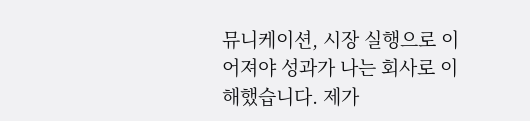뮤니케이션, 시장 실행으로 이어져야 성과가 나는 회사로 이해했습니다. 제가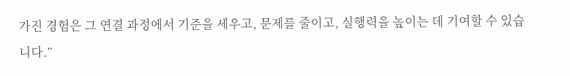가진 경험은 그 연결 과정에서 기준을 세우고, 문제를 줄이고, 실행력을 높이는 데 기여할 수 있습니다.”